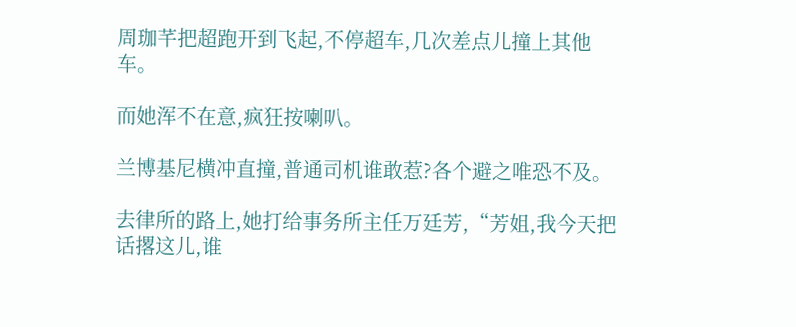周珈芊把超跑开到飞起,不停超车,几次差点儿撞上其他车。

而她浑不在意,疯狂按喇叭。

兰博基尼横冲直撞,普通司机谁敢惹?各个避之唯恐不及。

去律所的路上,她打给事务所主任万廷芳,“芳姐,我今天把话撂这儿,谁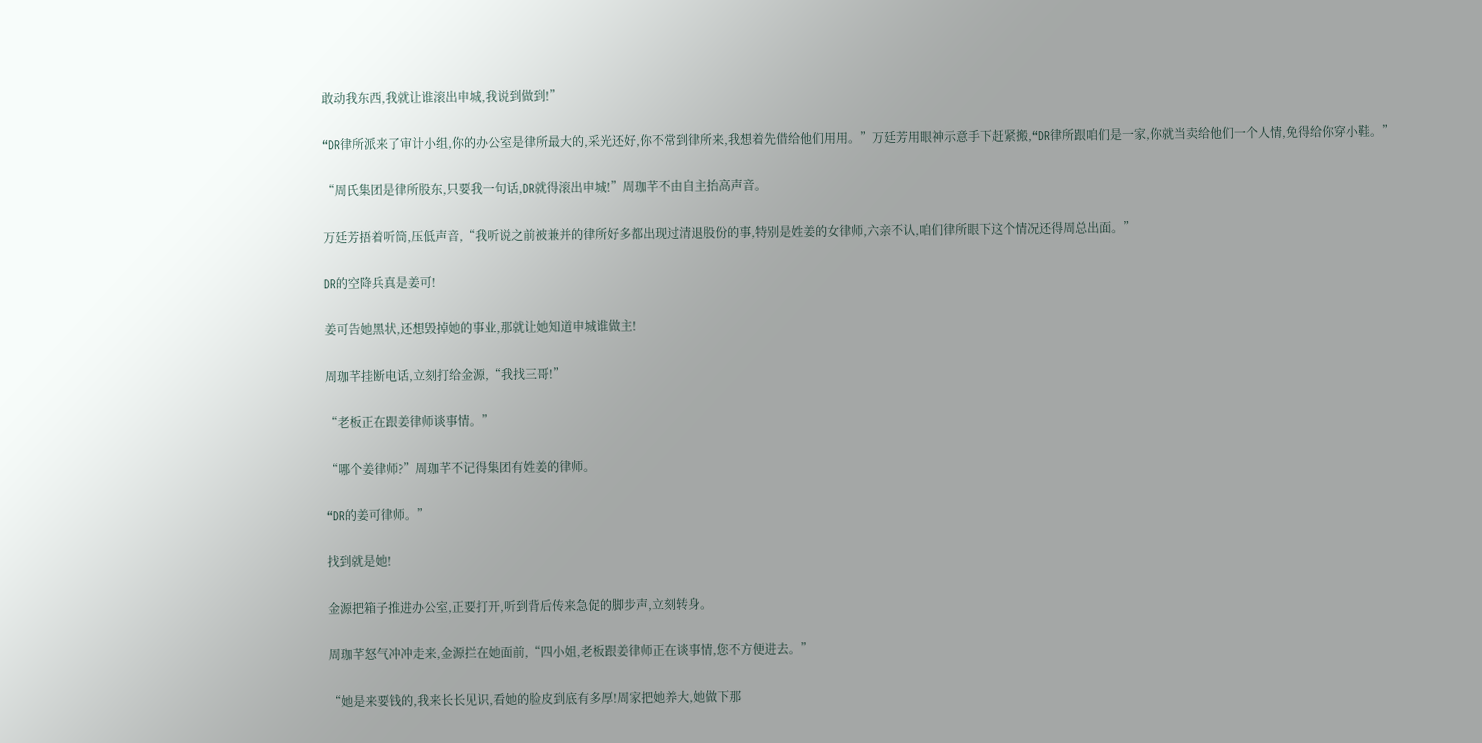敢动我东西,我就让谁滚出申城,我说到做到!”

“DR律所派来了审计小组,你的办公室是律所最大的,采光还好,你不常到律所来,我想着先借给他们用用。”万廷芳用眼神示意手下赶紧搬,“DR律所跟咱们是一家,你就当卖给他们一个人情,免得给你穿小鞋。”

“周氏集团是律所股东,只要我一句话,DR就得滚出申城!”周珈芊不由自主抬高声音。

万廷芳捂着听筒,压低声音,“我听说之前被兼并的律所好多都出现过清退股份的事,特别是姓姜的女律师,六亲不认,咱们律所眼下这个情况还得周总出面。”

DR的空降兵真是姜可!

姜可告她黑状,还想毁掉她的事业,那就让她知道申城谁做主!

周珈芊挂断电话,立刻打给金源,“我找三哥!”

“老板正在跟姜律师谈事情。”

“哪个姜律师?”周珈芊不记得集团有姓姜的律师。

“DR的姜可律师。”

找到就是她!

金源把箱子推进办公室,正要打开,听到背后传来急促的脚步声,立刻转身。

周珈芊怒气冲冲走来,金源拦在她面前,“四小姐,老板跟姜律师正在谈事情,您不方便进去。”

“她是来要钱的,我来长长见识,看她的脸皮到底有多厚!周家把她养大,她做下那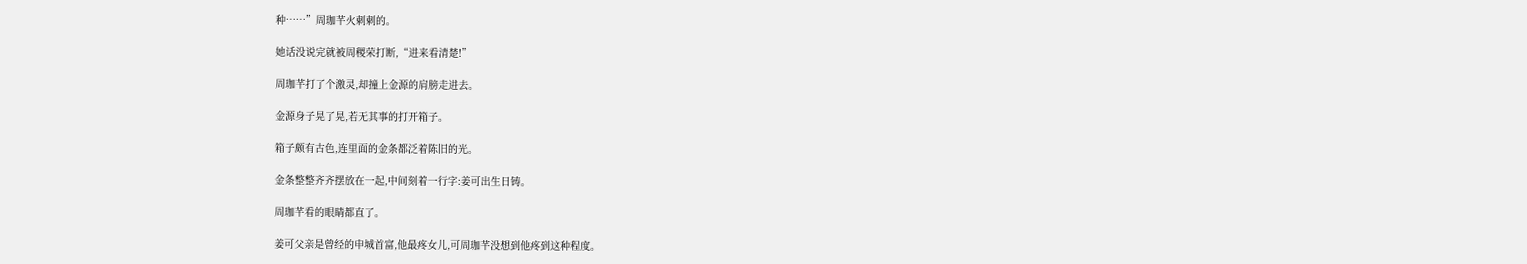种……”周珈芊火刺刺的。

她话没说完就被周稷荣打断,“进来看清楚!”

周珈芊打了个激灵,却撞上金源的肩膀走进去。

金源身子晃了晃,若无其事的打开箱子。

箱子颇有古色,连里面的金条都泛着陈旧的光。

金条整整齐齐摆放在一起,中间刻着一行字:姜可出生日铸。

周珈芊看的眼睛都直了。

姜可父亲是曾经的申城首富,他最疼女儿,可周珈芊没想到他疼到这种程度。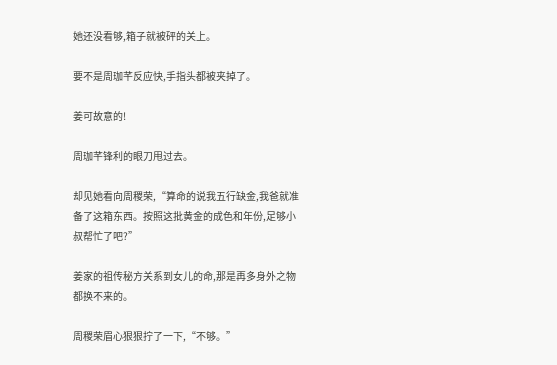她还没看够,箱子就被砰的关上。

要不是周珈芊反应快,手指头都被夹掉了。

姜可故意的!

周珈芊锋利的眼刀甩过去。

却见她看向周稷荣,“算命的说我五行缺金,我爸就准备了这箱东西。按照这批黄金的成色和年份,足够小叔帮忙了吧?”

姜家的祖传秘方关系到女儿的命,那是再多身外之物都换不来的。

周稷荣眉心狠狠拧了一下,“不够。”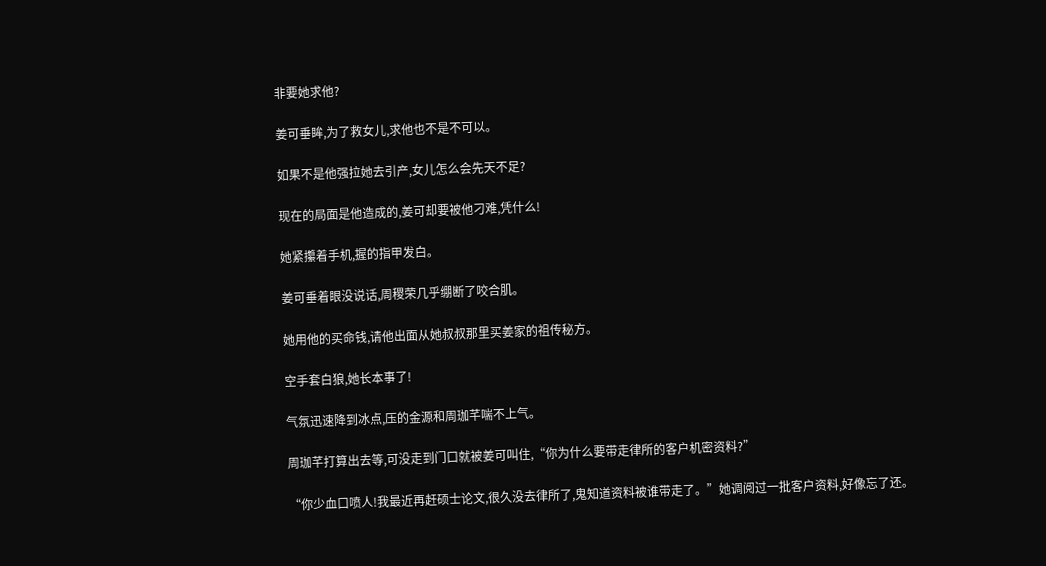非要她求他?

姜可垂眸,为了救女儿,求他也不是不可以。

如果不是他强拉她去引产,女儿怎么会先天不足?

现在的局面是他造成的,姜可却要被他刁难,凭什么!

她紧攥着手机,握的指甲发白。

姜可垂着眼没说话,周稷荣几乎绷断了咬合肌。

她用他的买命钱,请他出面从她叔叔那里买姜家的祖传秘方。

空手套白狼,她长本事了!

气氛迅速降到冰点,压的金源和周珈芊喘不上气。

周珈芊打算出去等,可没走到门口就被姜可叫住,“你为什么要带走律所的客户机密资料?”

“你少血口喷人!我最近再赶硕士论文,很久没去律所了,鬼知道资料被谁带走了。”她调阅过一批客户资料,好像忘了还。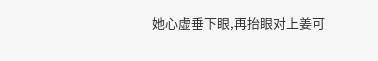她心虚垂下眼,再抬眼对上姜可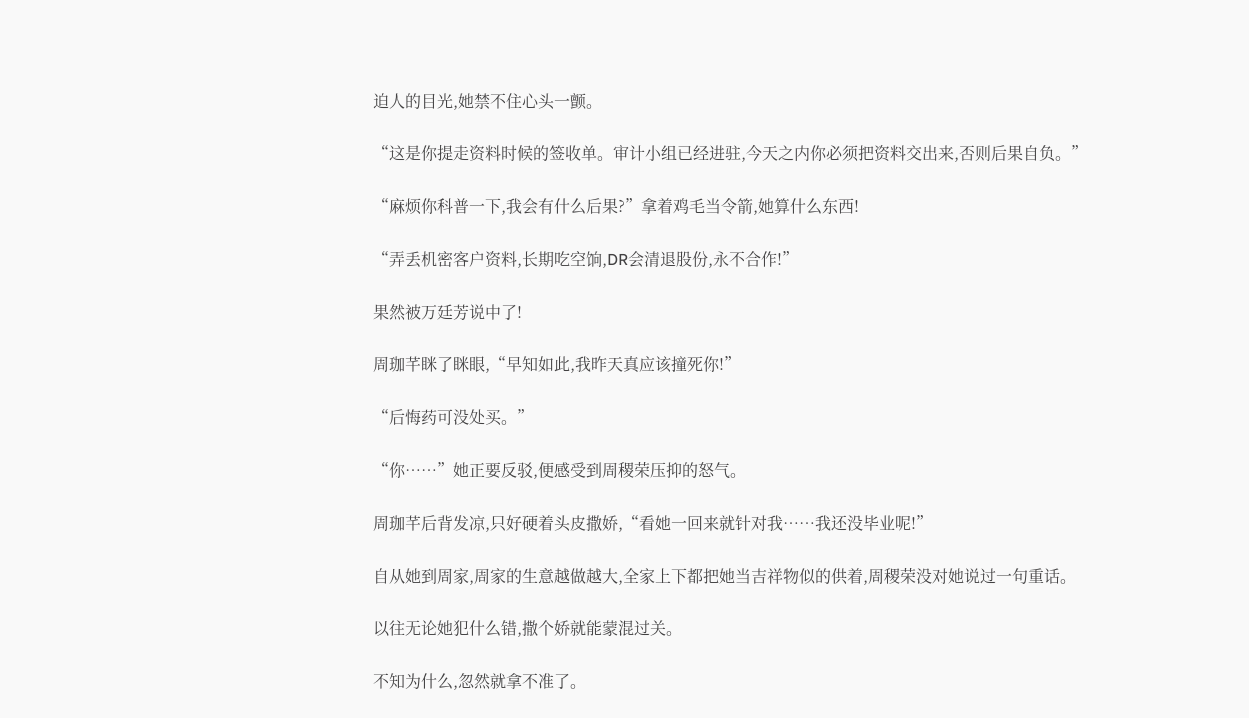迫人的目光,她禁不住心头一颤。

“这是你提走资料时候的签收单。审计小组已经进驻,今天之内你必须把资料交出来,否则后果自负。”

“麻烦你科普一下,我会有什么后果?”拿着鸡毛当令箭,她算什么东西!

“弄丢机密客户资料,长期吃空饷,DR会清退股份,永不合作!”

果然被万廷芳说中了!

周珈芊眯了眯眼,“早知如此,我昨天真应该撞死你!”

“后悔药可没处买。”

“你……”她正要反驳,便感受到周稷荣压抑的怒气。

周珈芊后背发凉,只好硬着头皮撒娇,“看她一回来就针对我……我还没毕业呢!”

自从她到周家,周家的生意越做越大,全家上下都把她当吉祥物似的供着,周稷荣没对她说过一句重话。

以往无论她犯什么错,撒个娇就能蒙混过关。

不知为什么,忽然就拿不准了。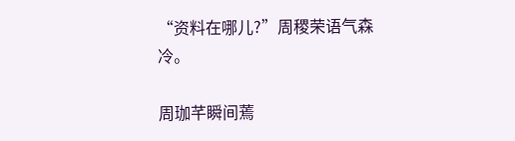“资料在哪儿?”周稷荣语气森冷。

周珈芊瞬间蔫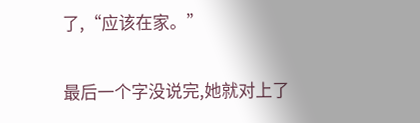了,“应该在家。”

最后一个字没说完,她就对上了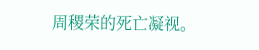周稷荣的死亡凝视。